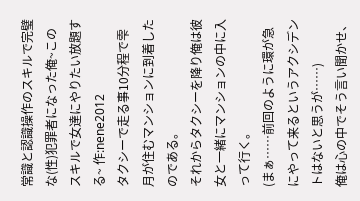常識と認識操作のスキルで完璧な(性)犯罪者になった俺~このスキルで女達にやりたい放題する~ 作:nene2012
タクシーで走る事10分程で雫月が住むマンションに到着したのである。
それからタクシーを降り俺は彼女と一緒にマンションの中に入って行く。
(まぁ……前回のように環が急にやって来るというアクシデントはないと思うが……)
俺は心の中でそう言い聞かせ、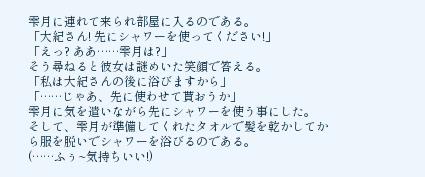雫月に連れて来られ部屋に入るのである。
「大紀さん! 先にシャワーを使ってください!」
「えっ? ああ……雫月は?」
そう尋ねると彼女は謎めいた笑顔で答える。
「私は大紀さんの後に浴びますから」
「……じゃあ、先に使わせて貰おうか」
雫月に気を遣いながら先にシャワーを使う事にした。
そして、雫月が準備してくれたタオルで髪を乾かしてから服を脱いでシャワーを浴びるのである。
(……ふぅ~気持ちいい!)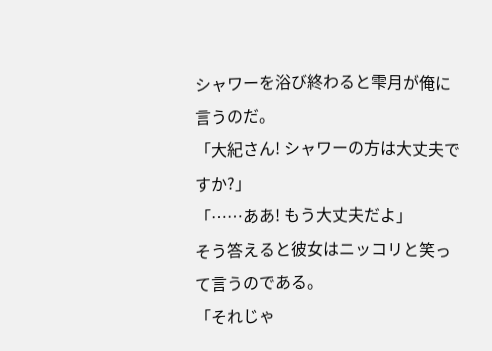シャワーを浴び終わると雫月が俺に言うのだ。
「大紀さん! シャワーの方は大丈夫ですか?」
「……ああ! もう大丈夫だよ」
そう答えると彼女はニッコリと笑って言うのである。
「それじゃ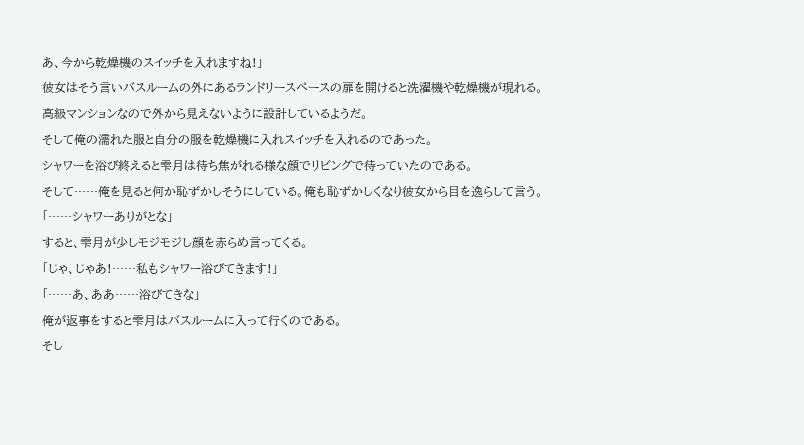あ、今から乾燥機のスイッチを入れますね!」
彼女はそう言いバスルームの外にあるランドリースペースの扉を開けると洗濯機や乾燥機が現れる。
高級マンションなので外から見えないように設計しているようだ。
そして俺の濡れた服と自分の服を乾燥機に入れスイッチを入れるのであった。
シャワーを浴び終えると雫月は待ち焦がれる様な顔でリビングで待っていたのである。
そして……俺を見ると何か恥ずかしそうにしている。俺も恥ずかしくなり彼女から目を逸らして言う。
「……シャワーありがとな」
すると、雫月が少しモジモジし顔を赤らめ言ってくる。
「じゃ、じゃあ!……私もシャワー浴びてきます!」
「……あ、ああ……浴びてきな」
俺が返事をすると雫月はバスルームに入って行くのである。
そし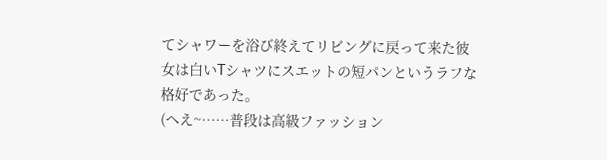てシャワーを浴び終えてリビングに戻って来た彼女は白いTシャツにスエットの短パンというラフな格好であった。
(へえ~……普段は高級ファッション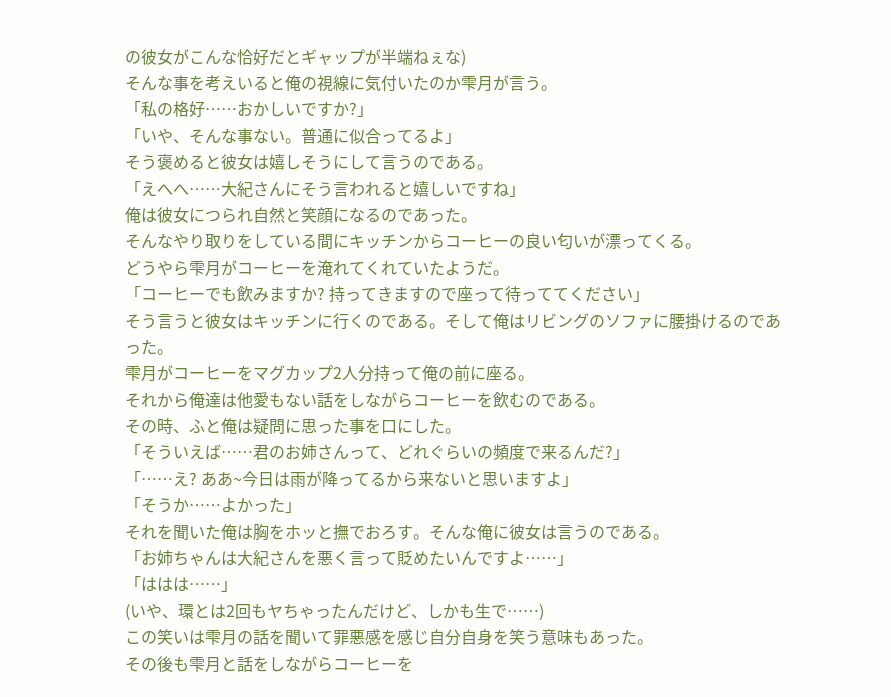の彼女がこんな恰好だとギャップが半端ねぇな)
そんな事を考えいると俺の視線に気付いたのか雫月が言う。
「私の格好……おかしいですか?」
「いや、そんな事ない。普通に似合ってるよ」
そう褒めると彼女は嬉しそうにして言うのである。
「えへへ……大紀さんにそう言われると嬉しいですね」
俺は彼女につられ自然と笑顔になるのであった。
そんなやり取りをしている間にキッチンからコーヒーの良い匂いが漂ってくる。
どうやら雫月がコーヒーを淹れてくれていたようだ。
「コーヒーでも飲みますか? 持ってきますので座って待っててください」
そう言うと彼女はキッチンに行くのである。そして俺はリビングのソファに腰掛けるのであった。
雫月がコーヒーをマグカップ2人分持って俺の前に座る。
それから俺達は他愛もない話をしながらコーヒーを飲むのである。
その時、ふと俺は疑問に思った事を口にした。
「そういえば……君のお姉さんって、どれぐらいの頻度で来るんだ?」
「……え? ああ~今日は雨が降ってるから来ないと思いますよ」
「そうか……よかった」
それを聞いた俺は胸をホッと撫でおろす。そんな俺に彼女は言うのである。
「お姉ちゃんは大紀さんを悪く言って貶めたいんですよ……」
「ははは……」
(いや、環とは2回もヤちゃったんだけど、しかも生で……)
この笑いは雫月の話を聞いて罪悪感を感じ自分自身を笑う意味もあった。
その後も雫月と話をしながらコーヒーを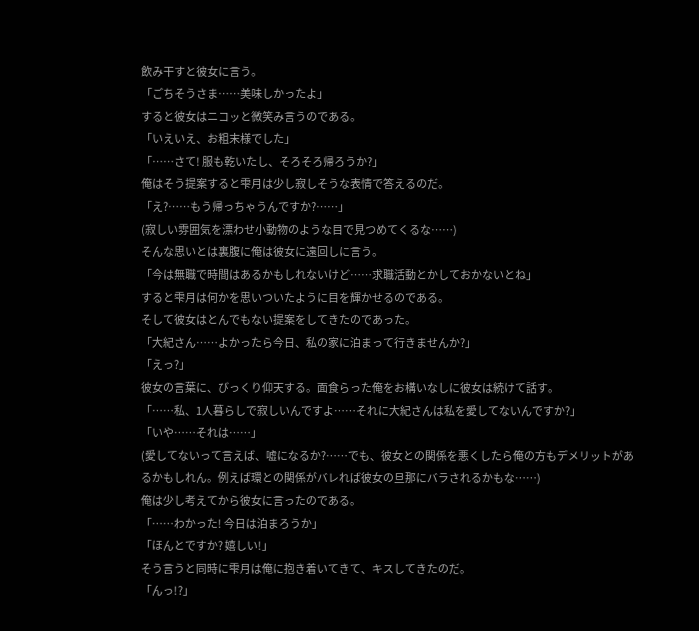飲み干すと彼女に言う。
「ごちそうさま……美味しかったよ」
すると彼女はニコッと微笑み言うのである。
「いえいえ、お粗末様でした」
「……さて! 服も乾いたし、そろそろ帰ろうか?」
俺はそう提案すると雫月は少し寂しそうな表情で答えるのだ。
「え?……もう帰っちゃうんですか?……」
(寂しい雰囲気を漂わせ小動物のような目で見つめてくるな……)
そんな思いとは裏腹に俺は彼女に遠回しに言う。
「今は無職で時間はあるかもしれないけど……求職活動とかしておかないとね」
すると雫月は何かを思いついたように目を輝かせるのである。
そして彼女はとんでもない提案をしてきたのであった。
「大紀さん……よかったら今日、私の家に泊まって行きませんか?」
「えっ?」
彼女の言葉に、びっくり仰天する。面食らった俺をお構いなしに彼女は続けて話す。
「……私、1人暮らしで寂しいんですよ……それに大紀さんは私を愛してないんですか?」
「いや……それは……」
(愛してないって言えば、嘘になるか?……でも、彼女との関係を悪くしたら俺の方もデメリットがあるかもしれん。例えば環との関係がバレれば彼女の旦那にバラされるかもな……)
俺は少し考えてから彼女に言ったのである。
「……わかった! 今日は泊まろうか」
「ほんとですか? 嬉しい!」
そう言うと同時に雫月は俺に抱き着いてきて、キスしてきたのだ。
「んっ!?」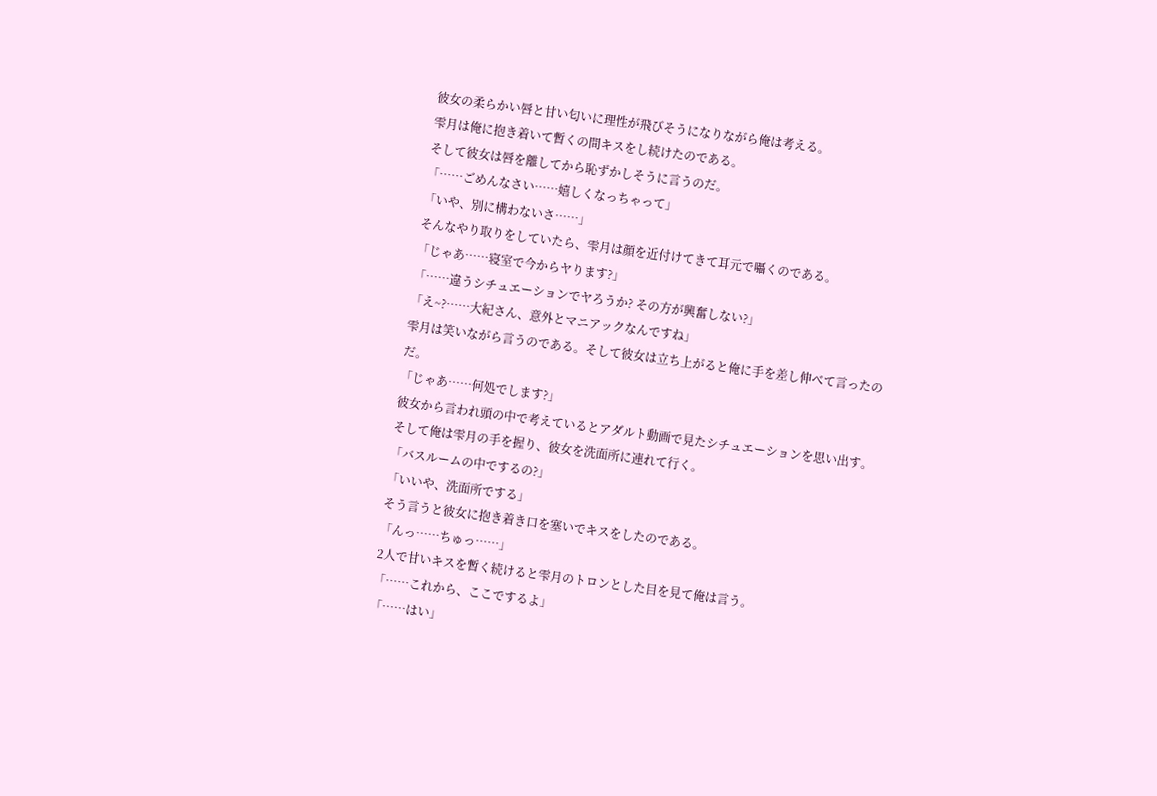彼女の柔らかい唇と甘い匂いに理性が飛びそうになりながら俺は考える。
雫月は俺に抱き着いて暫くの間キスをし続けたのである。
そして彼女は唇を離してから恥ずかしそうに言うのだ。
「……ごめんなさい……嬉しくなっちゃって」
「いや、別に構わないさ……」
そんなやり取りをしていたら、雫月は顔を近付けてきて耳元で囁くのである。
「じゃあ……寝室で今からヤります?」
「……違うシチュエーションでヤろうか? その方が興奮しない?」
「え~?……大紀さん、意外とマニアックなんですね」
雫月は笑いながら言うのである。そして彼女は立ち上がると俺に手を差し伸べて言ったのだ。
「じゃあ……何処でします?」
彼女から言われ頭の中で考えているとアダルト動画で見たシチュエーションを思い出す。
そして俺は雫月の手を握り、彼女を洗面所に連れて行く。
「バスルームの中でするの?」
「いいや、洗面所でする」
そう言うと彼女に抱き着き口を塞いでキスをしたのである。
「んっ……ちゅっ……」
2人で甘いキスを暫く続けると雫月のトロンとした目を見て俺は言う。
「……これから、ここでするよ」
「……はい」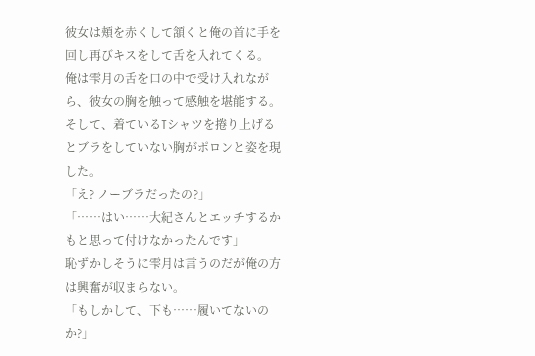彼女は頬を赤くして頷くと俺の首に手を回し再びキスをして舌を入れてくる。
俺は雫月の舌を口の中で受け入れながら、彼女の胸を触って感触を堪能する。
そして、着ているTシャツを捲り上げるとブラをしていない胸がポロンと姿を現した。
「え? ノーブラだったの?」
「……はい……大紀さんとエッチするかもと思って付けなかったんです」
恥ずかしそうに雫月は言うのだが俺の方は興奮が収まらない。
「もしかして、下も……履いてないのか?」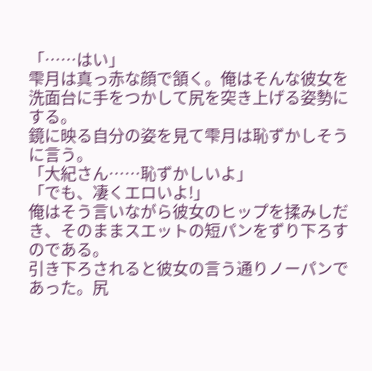「……はい」
雫月は真っ赤な顔で頷く。俺はそんな彼女を洗面台に手をつかして尻を突き上げる姿勢にする。
鏡に映る自分の姿を見て雫月は恥ずかしそうに言う。
「大紀さん……恥ずかしいよ」
「でも、凄くエロいよ!」
俺はそう言いながら彼女のヒップを揉みしだき、そのままスエットの短パンをずり下ろすのである。
引き下ろされると彼女の言う通りノーパンであった。尻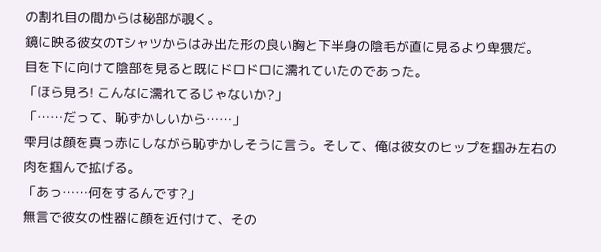の割れ目の間からは秘部が覗く。
鏡に映る彼女のTシャツからはみ出た形の良い胸と下半身の陰毛が直に見るより卑猥だ。
目を下に向けて陰部を見ると既にドロドロに濡れていたのであった。
「ほら見ろ! こんなに濡れてるじゃないか?」
「……だって、恥ずかしいから……」
雫月は顔を真っ赤にしながら恥ずかしそうに言う。そして、俺は彼女のヒップを掴み左右の肉を掴んで拡げる。
「あっ……何をするんです?」
無言で彼女の性器に顔を近付けて、その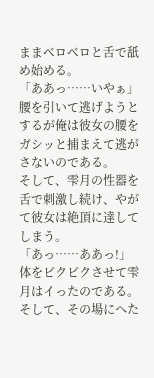ままベロベロと舌で舐め始める。
「ああっ……いやぁ」
腰を引いて逃げようとするが俺は彼女の腰をガシッと捕まえて逃がさないのである。
そして、雫月の性器を舌で刺激し続け、やがて彼女は絶頂に達してしまう。
「あっ……ああっ!」
体をビクビクさせて雫月はイったのである。そして、その場にへた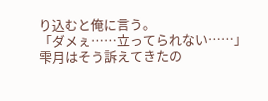り込むと俺に言う。
「ダメぇ……立ってられない……」
雫月はそう訴えてきたの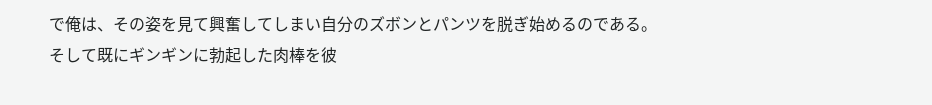で俺は、その姿を見て興奮してしまい自分のズボンとパンツを脱ぎ始めるのである。
そして既にギンギンに勃起した肉棒を彼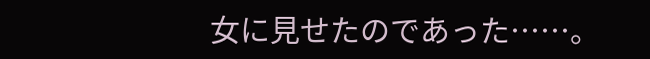女に見せたのであった……。